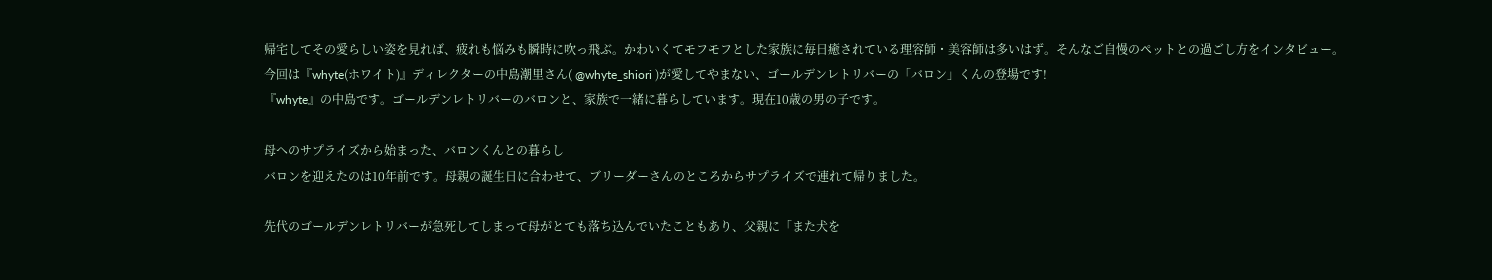帰宅してその愛らしい姿を見れば、疲れも悩みも瞬時に吹っ飛ぶ。かわいくてモフモフとした家族に毎日癒されている理容師・美容師は多いはず。そんなご自慢のペットとの過ごし方をインタビュー。
今回は『whyte(ホワイト)』ディレクターの中島潮里さん( @whyte_shiori )が愛してやまない、ゴールデンレトリバーの「バロン」くんの登場です!
『whyte』の中島です。ゴールデンレトリバーのバロンと、家族で一緒に暮らしています。現在10歳の男の子です。

母へのサプライズから始まった、バロンくんとの暮らし
バロンを迎えたのは10年前です。母親の誕生日に合わせて、ブリーダーさんのところからサプライズで連れて帰りました。

先代のゴールデンレトリバーが急死してしまって母がとても落ち込んでいたこともあり、父親に「また犬を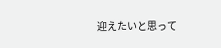迎えたいと思って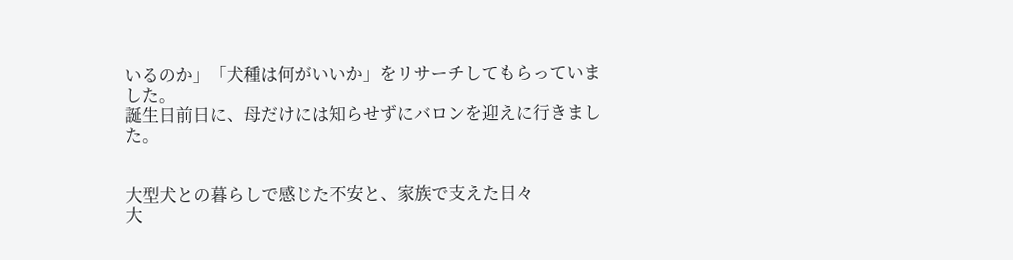いるのか」「犬種は何がいいか」をリサーチしてもらっていました。
誕生日前日に、母だけには知らせずにバロンを迎えに行きました。


大型犬との暮らしで感じた不安と、家族で支えた日々
大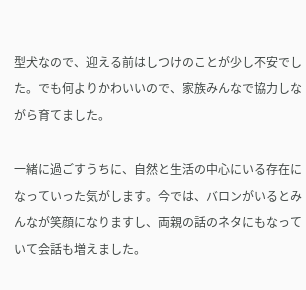型犬なので、迎える前はしつけのことが少し不安でした。でも何よりかわいいので、家族みんなで協力しながら育てました。

一緒に過ごすうちに、自然と生活の中心にいる存在になっていった気がします。今では、バロンがいるとみんなが笑顔になりますし、両親の話のネタにもなっていて会話も増えました。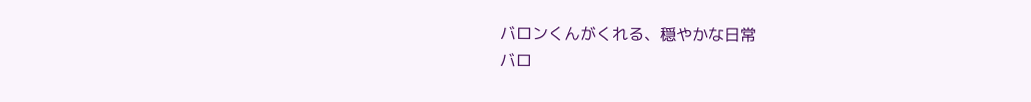バロンくんがくれる、穏やかな日常
バロ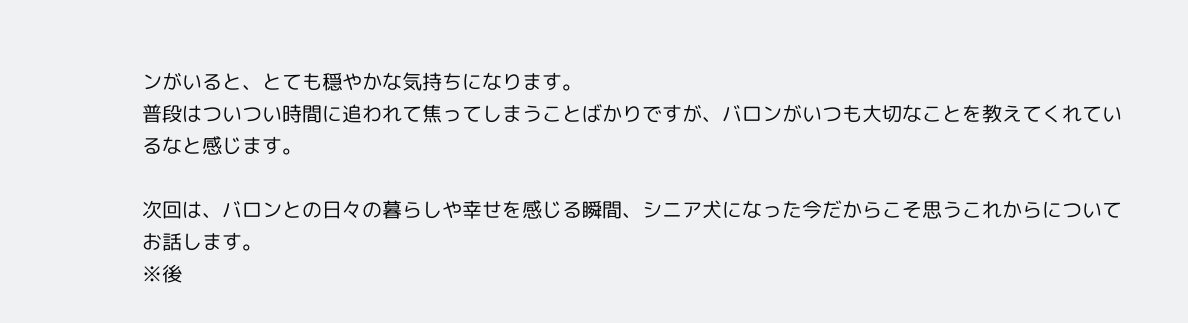ンがいると、とても穏やかな気持ちになります。
普段はついつい時間に追われて焦ってしまうことばかりですが、バロンがいつも大切なことを教えてくれているなと感じます。

次回は、バロンとの日々の暮らしや幸せを感じる瞬間、シニア犬になった今だからこそ思うこれからについてお話します。
※後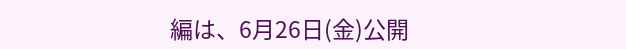編は、6月26日(金)公開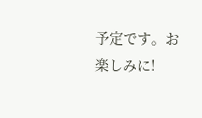予定です。お楽しみに!